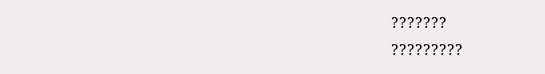???????
?????????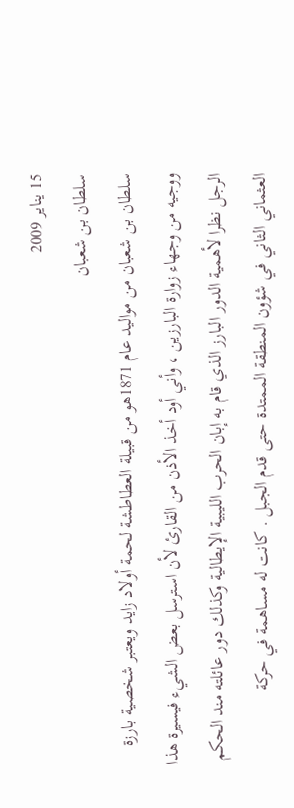15 يناير 2009
سلطان بن شعبان
سلطان بن شعبان من مواليد عام 1871هو من قبيلة العطاطشة لحمة أولاد زايد ويعتبر شخصية بارزة ووجيه من وجهاء زوارة البارزين ، وأني أود أخذ الأذن من القارئ لأن استرسل بعض الشيء فيسيرة هذا الرجل نظرا لأهمية الدور البارز الذي قام به إبان الحرب الليبية الإيطالية وكذلك دور عائلته مند الحكم العثماني الثاني في شؤون المنطقة الممتدة حتى قدم الجبل . كانت له مساهمة في حركة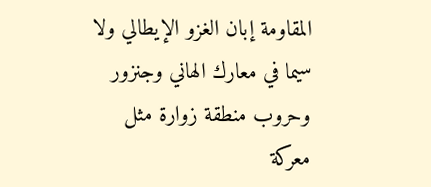المقاومة إبان الغزو الإيطالي ولا سيما في معارك الهاني وجنزور وحروب منطقة زوارة مثل معركة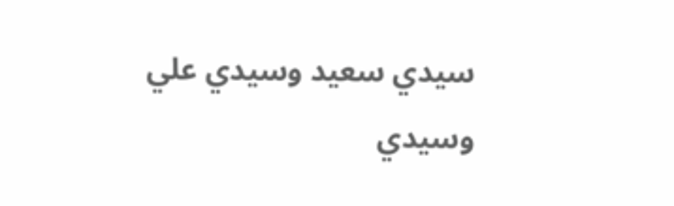سيدي سعيد وسيدي علي وسيدي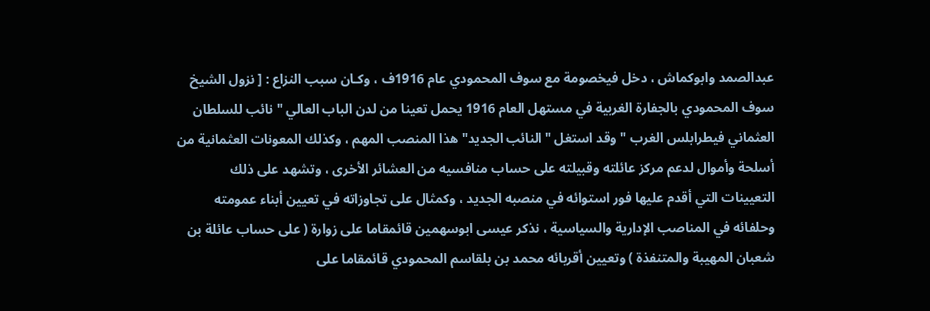عبدالصمد وابوكماش ، دخل فيخصومة مع سوف المحمودي عام 1916ف ، وكـان سبب النزاع : [ نزول الشيخ سوف المحمودي بالجفارة الغربية في مستهل العام 1916 يحمل تعينا من لدن الباب العالي " نائب للسلطان العثماني فيطرابلس الغرب " وقد استغل "النائب الجديد" هذا المنصب المهم ، وكذلك المعونات العثمانية من أسلحة وأموال لدعم مركز عائلته وقبيلته على حساب منافسيه من العشائر الأخرى ، وتشهد على ذلك التعيينات التي أقدم عليها فور استوائه في منصبه الجديد ، وكمثال على تجاوزاته في تعيين أبناء عمومته وحلفائه في المناصب الإدارية والسياسية ، نذكر عيسى ابوسهمين قائمقاما على زوارة ( على حساب عائلة بن شعبان المهيبة والمتنفذة ) وتعيين أقربائه محمد بن بلقاسم المحمودي قائمقاما على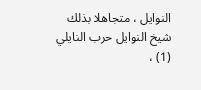النوايل ، متجاهلا بذلك شيخ النوايل حرب النايلي (1) ،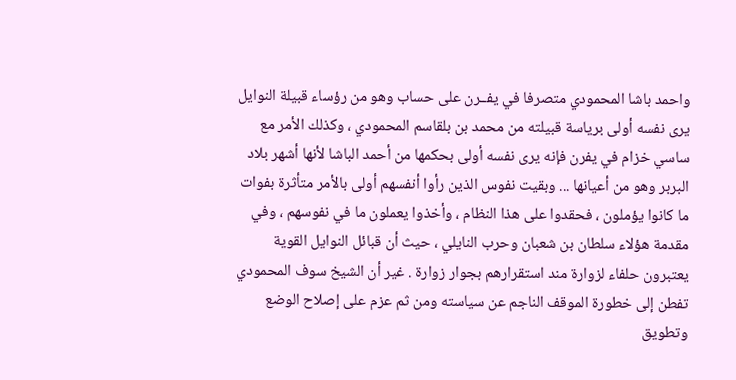واحمد باشا المحمودي متصرفا في يفــرن على حساب وهو من رؤساء قبيلة النوايل يرى نفسه أولى برياسة قبيلته من محمد بن بلقاسم المحمودي ، وكذلك الأمر مع ساسي خزام في يفرن فإنه يرى نفسه أولى بحكمها من أحمد الباشا لأنها أشهر بلاد البربر وهو من أعيانها ... وبقيت نفوس الذين رأوا أنفسهم أولى بالأمر متأثرة بفوات ما كانوا يؤملون ، فحقدوا على هذا النظام ، وأخذوا يعملون ما في نفوسهم ، وفي مقدمة هؤلاء سلطان بن شعبان وحرب النايلي ، حيث أن قبائل النوايل القوية يعتبرون حلفاء لزوارة مند استقرارهم بجوار زوارة . غير أن الشيخ سوف المحمودي تفطن إلى خطورة الموقف الناجم عن سياسته ومن ثم عزم على إصلاح الوضع وتطويق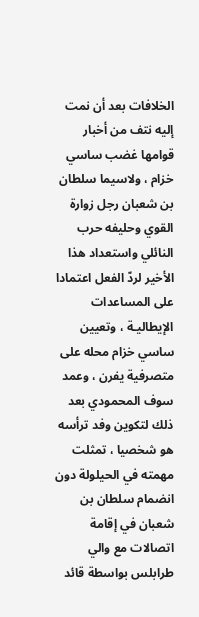الخلافات بعد أن نمت إليه نتف من أخبار قوامها غضب ساسي خزام ، ولاسيما سلطان بن شعبان رجل زوارة القوي وحليفه حرب النائلي واستعداد هذا الأخير لردّ الفعل اعتمادا على المساعدات الإيطاليـة ، وتعيين ساسي خزام محله على متصرفية يفرن ، وعمد سوف المحمودي بعد ذلك لتكوين وفد ترأسه هو شخصيا ، تمثلت مهمته في الحيلولة دون انضمام سلطان بن شعبان في إقامة اتصالات مع والي طرابلس بواسطة قائد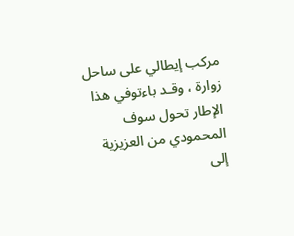مركب إيطالي على ساحل زوارة ، وقـد باءتوفي هذا الإطار تحول سوف المحمودي من العزيزية إلى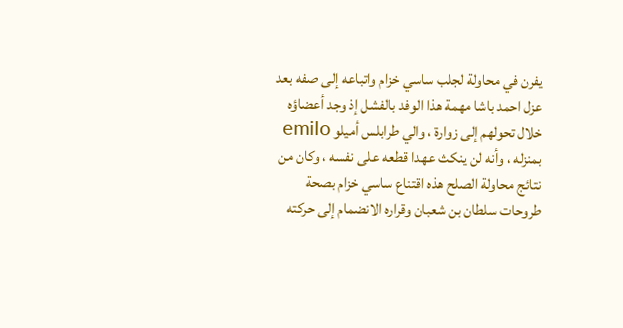يفرن في محاولة لجلب ساسي خزام واتباعه إلى صفه بعد عزل احمد باشا مهمة هذا الوفد بالفشل إذ وجد أعضاؤه خلال تحولهم إلى زوارة ، والي طرابلس أميلو emilo بمنزله ، وأنه لن ينكث عهدا قطعه على نفسه ، وكان من نتائج محاولة الصلح هذه اقتناع ساسي خزام بصحة طروحات سلطان بن شعبان وقراره الانضمام إلى حركته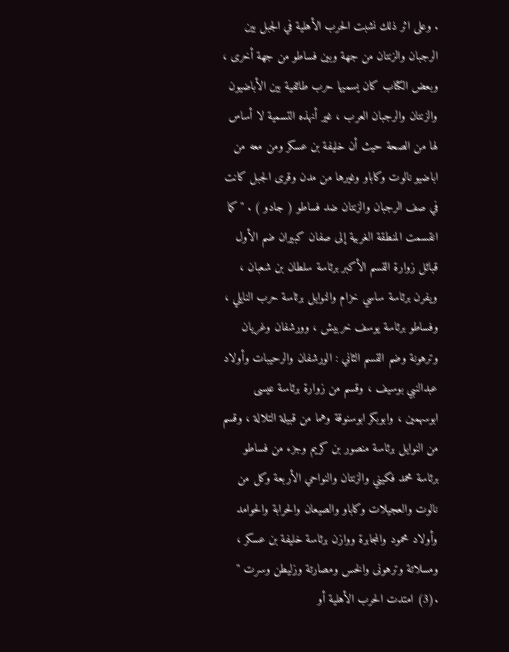. وعلى اثر ذلك نشبت الحرب الأهلية في الجبل بين الرجبان والزنتان من جهة وبين فساطو من جهة أخرى ، وبعض الكتاب كان يسميها حرب طائفية بين الأباضيون والزنتان والرجبان العرب ، غير أنهذه التسمية لا أساس لها من الصحة حيث أن خليفة بن عسكر ومن معه من اباضيو نالوت وكاباو وغيرها من مدن وقرى الجبل كانت في صف الرجبان والزنتان ضد فساطو ( جادو ) . " كما انقسمت المنطقة الغربية إلى صفان كبيران ضم الأول قبائل زوارة القسم الأكبر برئاسة سلطان بن شعبان ، ويفرن برئاسة ساسي خزام والنوايل برئاسة حرب النايلي ، وفساطو برئاسة يوسف خربيش ، وورشفان وغريان وترهونة وضم القسم الثاني : الورشفان والرحيبات وأولاد عبدالنبي بوسيف ، وقسم من زوارة برئاسة عيسى ابوسهمين ، وابوبكر ابوسنوقة وهما من قبيلة التلالة ، وقسم من النوايل برئاسة منصور بن كريم وجزء من فساطو برئاسة محمد فكيني والزنتان والنواحي الأربعة وكل من نالوت والعجيلات وكاباو والصيعان والحرابة والحوامد وأولاد محمود والمجابرة ووازن برئاسة خليفة بن عسكر ، ومسلاتة وترهونى والخس ومصارتة وزليطن وسرت " .(3) امتدت الحرب الأهلية أو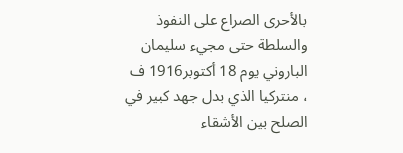بالأحرى الصراع على النفوذ والسلطة حتى مجيء سليمان الباروني يوم 18 أكتوبر1916 ف ، منتركيا الذي بدل جهد كبير في الصلح بين الأشقاء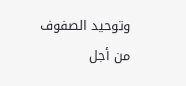وتوحيد الصفوف من أجل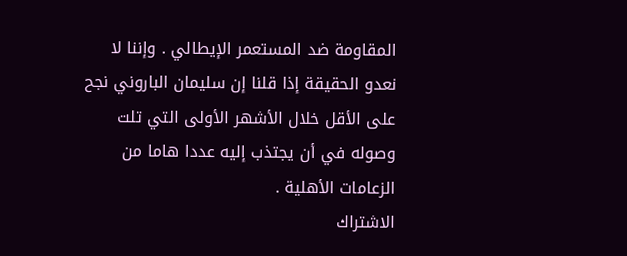المقاومة ضد المستعمر الإيطالي . وإننا لا نعدو الحقيقة إذا قلنا إن سليمان الباروني نجح على الأقل خلال الأشهر الأولى التي تلت وصوله في أن يجتذب إليه عددا هاما من الزعامات الأهلية .
الاشتراك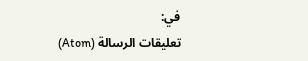في:
تعليقات الرسالة (Atom)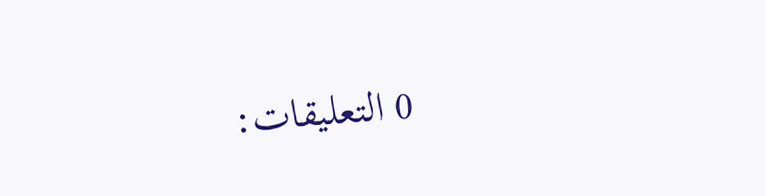0 التعليقات: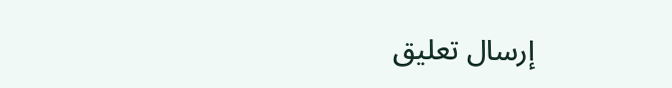إرسال تعليق